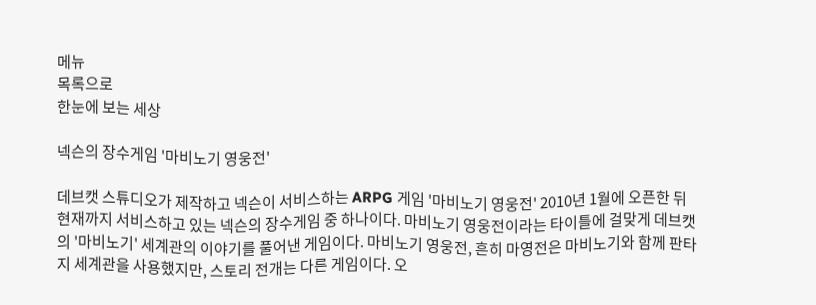메뉴
목록으로
한눈에 보는 세상

넥슨의 장수게임 '마비노기 영웅전'

데브캣 스튜디오가 제작하고 넥슨이 서비스하는 ARPG 게임 '마비노기 영웅전' 2010년 1월에 오픈한 뒤 현재까지 서비스하고 있는 넥슨의 장수게임 중 하나이다. 마비노기 영웅전이라는 타이틀에 걸맞게 데브캣의 '마비노기' 세계관의 이야기를 풀어낸 게임이다. 마비노기 영웅전, 흔히 마영전은 마비노기와 함께 판타지 세계관을 사용했지만, 스토리 전개는 다른 게임이다. 오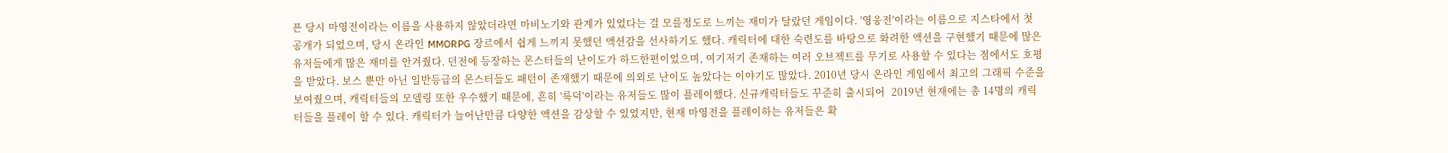픈 당시 마영전이라는 이름을 사용하지 않았더라면 마비노기와 관계가 있었다는 걸 모를정도로 느끼는 재미가 달랐던 게임이다. '영웅전'이라는 이름으로 지스타에서 첫 공개가 되었으며, 당시 온라인 MMORPG 장르에서 쉽게 느끼지 못했던 액션감을 선사하기도 했다. 캐릭터에 대한 숙련도를 바탕으로 화려한 액션을 구현했기 때문에 많은 유저들에게 많은 재미를 안겨줬다. 던전에 등장하는 몬스터들의 난이도가 하드한편이었으며, 여기저기 존재하는 여러 오브젝트를 무기로 사용할 수 있다는 점에서도 호평을 받았다. 보스 뿐만 아닌 일반등급의 몬스터들도 패턴이 존재했기 때문에 의외로 난이도 높았다는 이야기도 많았다. 2010년 당시 온라인 게임에서 최고의 그래픽 수준을 보여줬으며, 캐릭터들의 모델링 또한 우수했기 때문에, 흔히 '룩덕'이라는 유저들도 많이 플레이했다. 신규캐릭터들도 꾸준히 출시되어  2019년 현재에는 총 14명의 캐릭터들을 플레이 할 수 있다. 캐릭터가 늘어난만큼 다양한 액션을 감상할 수 있었지만, 현재 마영전을 플레이하는 유저들은 확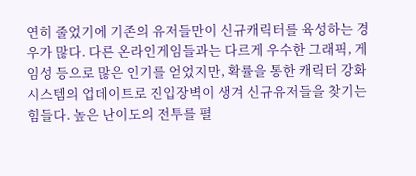연히 줄었기에 기존의 유저들만이 신규캐릭터를 육성하는 경우가 많다. 다른 온라인게임들과는 다르게 우수한 그래픽, 게임성 등으로 많은 인기를 얻었지만, 확률을 통한 캐릭터 강화 시스템의 업데이트로 진입장벽이 생겨 신규유저들을 찾기는 힘들다. 높은 난이도의 전투를 펼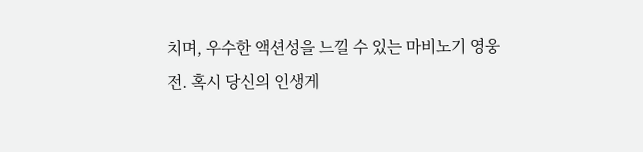치며, 우수한 액션성을 느낄 수 있는 마비노기 영웅전. 혹시 당신의 인생게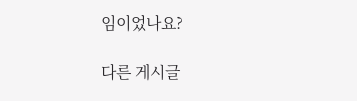임이었나요?

다른 게시글